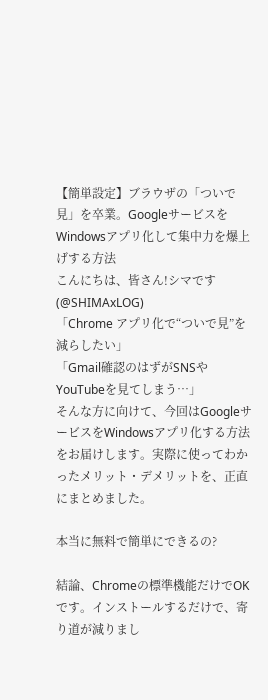【簡単設定】ブラウザの「ついで見」を卒業。GoogleサービスをWindowsアプリ化して集中力を爆上げする方法
こんにちは、皆さん!シマです(@SHIMAxLOG)
「Chrome アプリ化で“ついで見”を減らしたい」
「Gmail確認のはずがSNSやYouTubeを見てしまう…」
そんな方に向けて、今回はGoogleサービスをWindowsアプリ化する方法をお届けします。実際に使ってわかったメリット・デメリットを、正直にまとめました。

本当に無料で簡単にできるの?

結論、Chromeの標準機能だけでOKです。インストールするだけで、寄り道が減りまし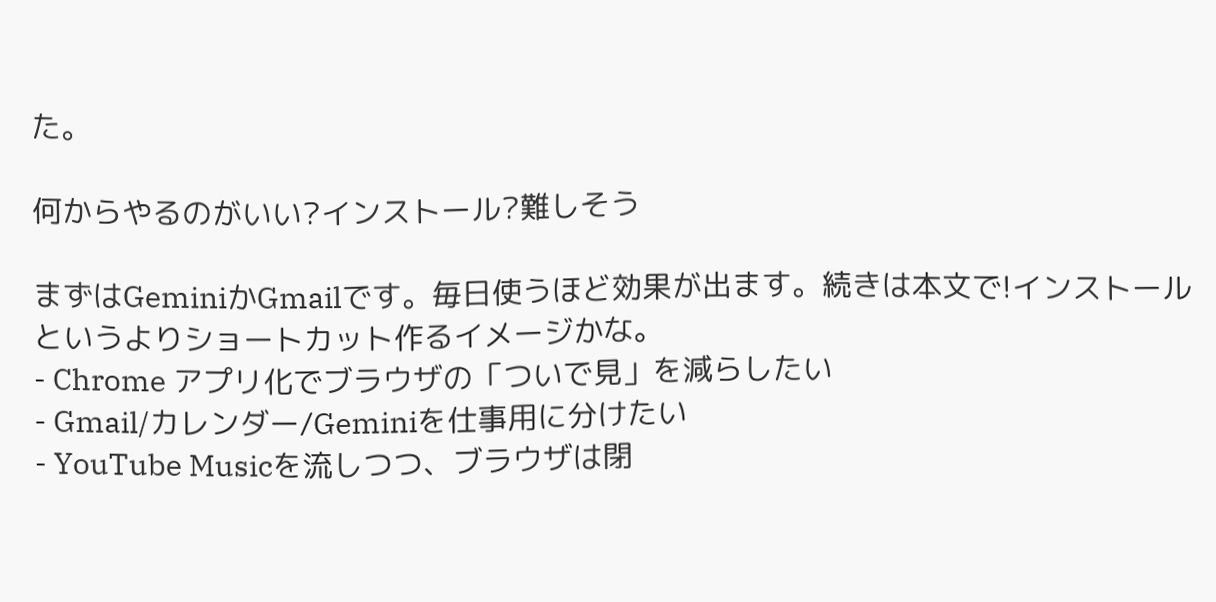た。

何からやるのがいい?インストール?難しそう

まずはGeminiかGmailです。毎日使うほど効果が出ます。続きは本文で!インストールというよりショートカット作るイメージかな。
- Chrome アプリ化でブラウザの「ついで見」を減らしたい
- Gmail/カレンダー/Geminiを仕事用に分けたい
- YouTube Musicを流しつつ、ブラウザは閉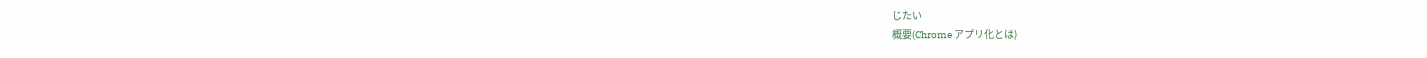じたい
概要(Chrome アプリ化とは)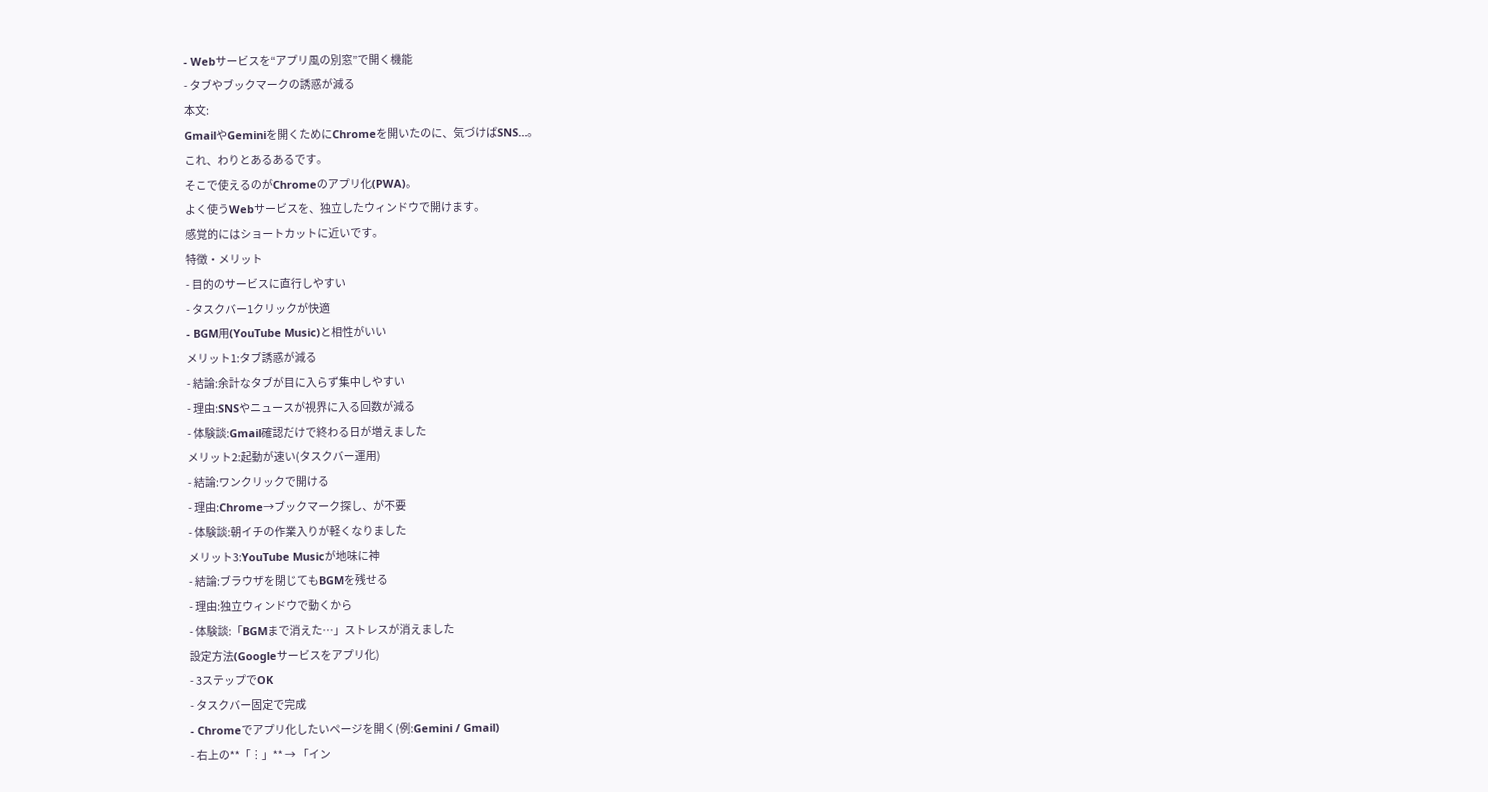- Webサービスを“アプリ風の別窓”で開く機能
- タブやブックマークの誘惑が減る
本文:
GmailやGeminiを開くためにChromeを開いたのに、気づけばSNS…。
これ、わりとあるあるです。
そこで使えるのがChromeのアプリ化(PWA)。
よく使うWebサービスを、独立したウィンドウで開けます。
感覚的にはショートカットに近いです。
特徴・メリット
- 目的のサービスに直行しやすい
- タスクバー1クリックが快適
- BGM用(YouTube Music)と相性がいい
メリット1:タブ誘惑が減る
- 結論:余計なタブが目に入らず集中しやすい
- 理由:SNSやニュースが視界に入る回数が減る
- 体験談:Gmail確認だけで終わる日が増えました
メリット2:起動が速い(タスクバー運用)
- 結論:ワンクリックで開ける
- 理由:Chrome→ブックマーク探し、が不要
- 体験談:朝イチの作業入りが軽くなりました
メリット3:YouTube Musicが地味に神
- 結論:ブラウザを閉じてもBGMを残せる
- 理由:独立ウィンドウで動くから
- 体験談:「BGMまで消えた…」ストレスが消えました
設定方法(Googleサービスをアプリ化)
- 3ステップでOK
- タスクバー固定で完成
- Chromeでアプリ化したいページを開く(例:Gemini / Gmail)
- 右上の**「︙」** → 「イン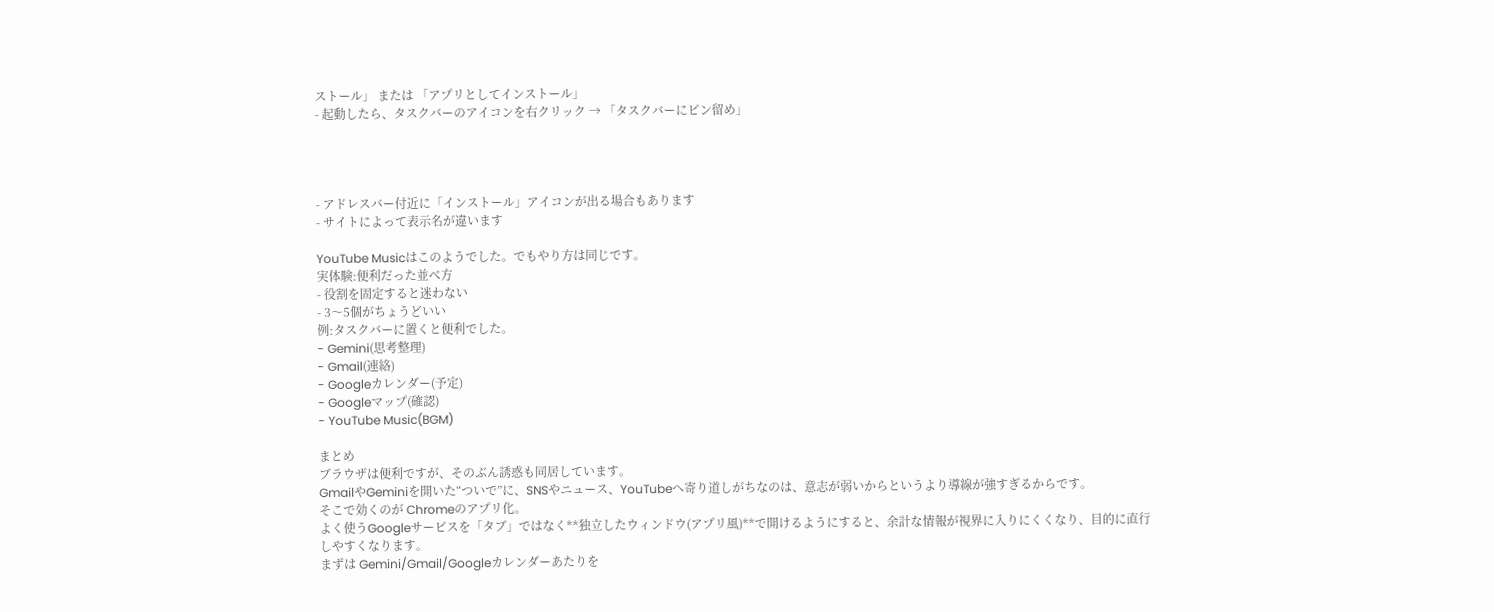ストール」 または 「アプリとしてインストール」
- 起動したら、タスクバーのアイコンを右クリック → 「タスクバーにピン留め」




- アドレスバー付近に「インストール」アイコンが出る場合もあります
- サイトによって表示名が違います

YouTube Musicはこのようでした。でもやり方は同じです。
実体験:便利だった並べ方
- 役割を固定すると迷わない
- 3〜5個がちょうどいい
例:タスクバーに置くと便利でした。
- Gemini(思考整理)
- Gmail(連絡)
- Googleカレンダー(予定)
- Googleマップ(確認)
- YouTube Music(BGM)

まとめ
ブラウザは便利ですが、そのぶん誘惑も同居しています。
GmailやGeminiを開いた“ついで”に、SNSやニュース、YouTubeへ寄り道しがちなのは、意志が弱いからというより導線が強すぎるからです。
そこで効くのが Chromeのアプリ化。
よく使うGoogleサービスを「タブ」ではなく**独立したウィンドウ(アプリ風)**で開けるようにすると、余計な情報が視界に入りにくくなり、目的に直行しやすくなります。
まずは Gemini/Gmail/Googleカレンダーあたりを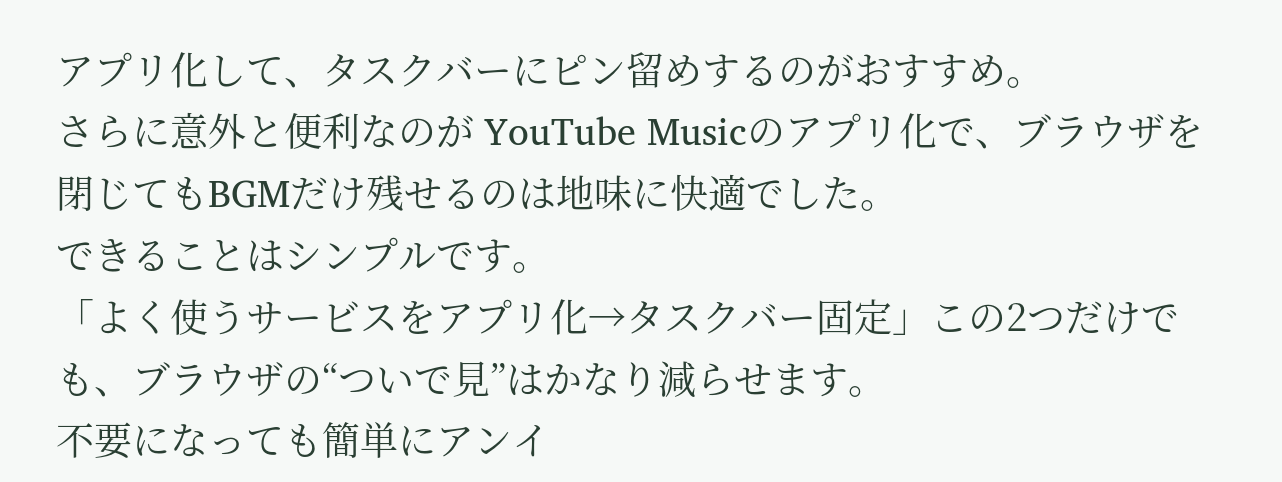アプリ化して、タスクバーにピン留めするのがおすすめ。
さらに意外と便利なのが YouTube Musicのアプリ化で、ブラウザを閉じてもBGMだけ残せるのは地味に快適でした。
できることはシンプルです。
「よく使うサービスをアプリ化→タスクバー固定」この2つだけでも、ブラウザの“ついで見”はかなり減らせます。
不要になっても簡単にアンイ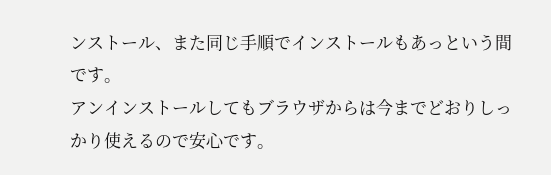ンストール、また同じ手順でインストールもあっという間です。
アンインストールしてもブラウザからは今までどおりしっかり使えるので安心です。